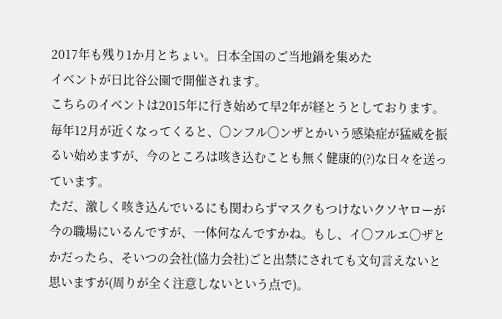2017年も残り1か月とちょい。日本全国のご当地鍋を集めた
イベントが日比谷公園で開催されます。
こちらのイベントは2015年に行き始めて早2年が経とうとしております。
毎年12月が近くなってくると、〇ンフル〇ンザとかいう感染症が猛威を振るい始めますが、今のところは咳き込むことも無く健康的(?)な日々を送っています。
ただ、激しく咳き込んでいるにも関わらずマスクもつけないクソヤローが今の職場にいるんですが、一体何なんですかね。もし、イ〇フルエ〇ザとかだったら、そいつの会社(協力会社)ごと出禁にされても文句言えないと思いますが(周りが全く注意しないという点で)。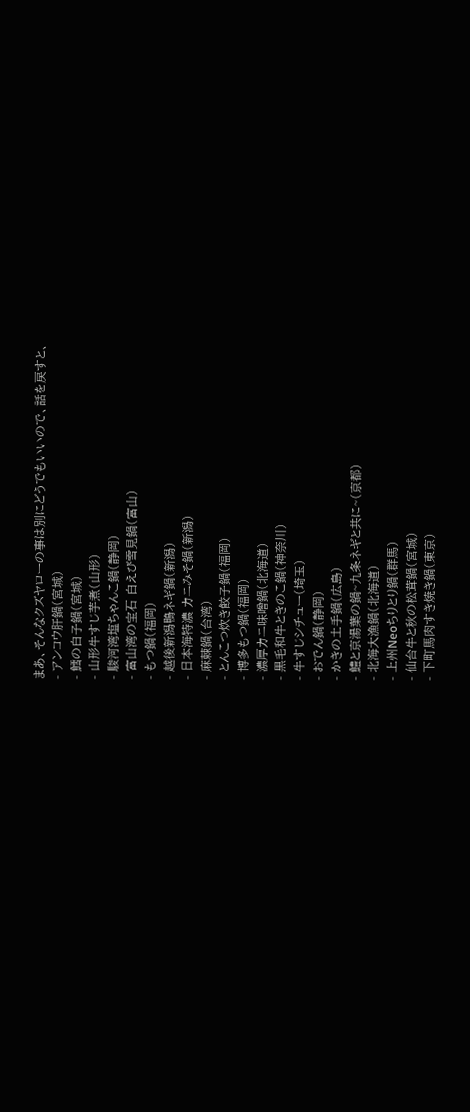まあ、そんなクズヤローの事は別にどうでもいいので、話を戻すと、
- アンコウ肝鍋(宮城)
- 鱈の白子鍋(宮城)
- 山形牛すじ芋煮(山形)
- 駿河湾塩ちゃんこ鍋(静岡)
- 富山湾の宝石 白えび雪見鍋(富山)
- もつ鍋(福岡)
- 越後新潟鴨ネギ鍋(新潟)
- 日本海特濃 カニみそ鍋(新潟)
- 麻棘鍋(台湾)
- とんこつ炊き餃子鍋(福岡)
- 博多もつ鍋(福岡)
- 濃厚カニ味噌鍋(北海道)
- 黒毛和牛ときのこ鍋(神奈川)
- 牛すじシチュー(埼玉)
- おでん鍋(静岡)
- かきの土手鍋(広島)
- 鱧と京湯葉の鍋~九条ネギと共に~(京都)
- 北海大漁鍋(北海道)
- 上州Neoちりとり鍋(群馬)
- 仙台牛と秋の松茸鍋(宮城)
- 下町馬肉すき焼き鍋(東京)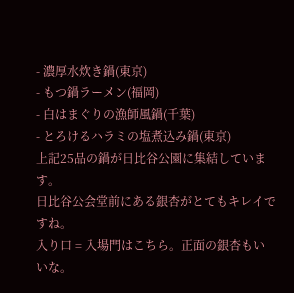- 濃厚水炊き鍋(東京)
- もつ鍋ラーメン(福岡)
- 白はまぐりの漁師風鍋(千葉)
- とろけるハラミの塩煮込み鍋(東京)
上記25品の鍋が日比谷公園に集結しています。
日比谷公会堂前にある銀杏がとてもキレイですね。
入り口 = 入場門はこちら。正面の銀杏もいいな。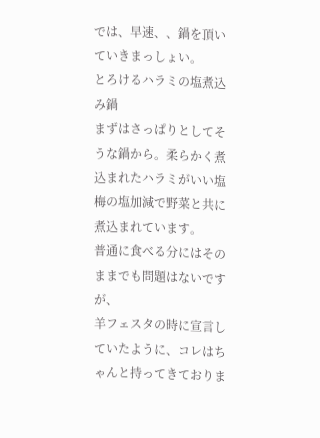では、早速、、鍋を頂いていきまっしょい。
とろけるハラミの塩煮込み鍋
まずはさっぱりとしてそうな鍋から。柔らかく煮込まれたハラミがいい塩梅の塩加減で野菜と共に煮込まれています。
普通に食べる分にはそのままでも問題はないですが、
羊フェスタの時に宣言していたように、コレはちゃんと持ってきておりま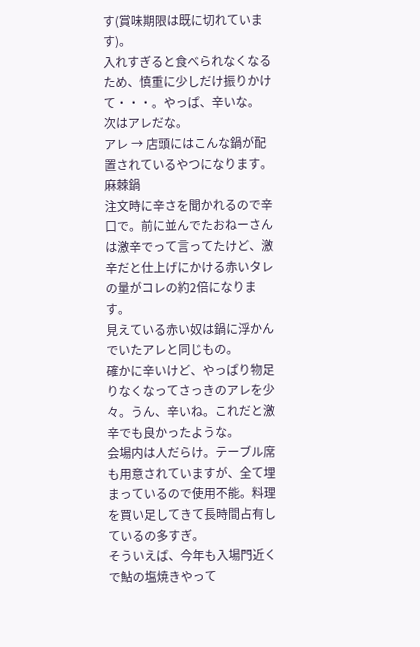す(賞味期限は既に切れています)。
入れすぎると食べられなくなるため、慎重に少しだけ振りかけて・・・。やっぱ、辛いな。
次はアレだな。
アレ → 店頭にはこんな鍋が配置されているやつになります。
麻棘鍋
注文時に辛さを聞かれるので辛口で。前に並んでたおねーさんは激辛でって言ってたけど、激辛だと仕上げにかける赤いタレの量がコレの約2倍になります。
見えている赤い奴は鍋に浮かんでいたアレと同じもの。
確かに辛いけど、やっぱり物足りなくなってさっきのアレを少々。うん、辛いね。これだと激辛でも良かったような。
会場内は人だらけ。テーブル席も用意されていますが、全て埋まっているので使用不能。料理を買い足してきて長時間占有しているの多すぎ。
そういえば、今年も入場門近くで鮎の塩焼きやって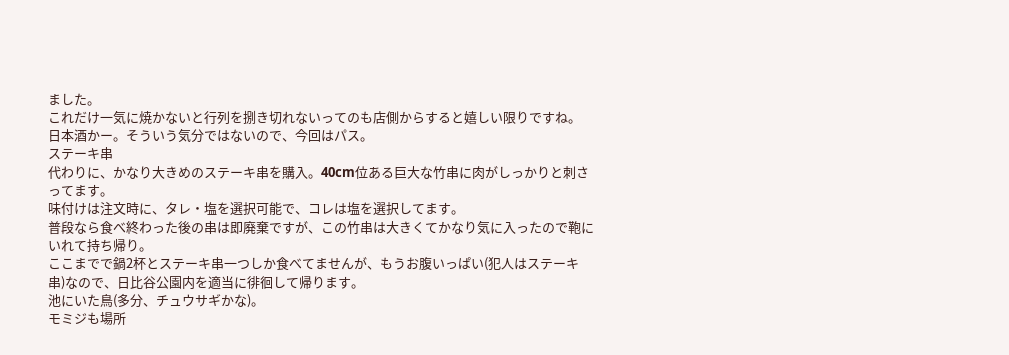ました。
これだけ一気に焼かないと行列を捌き切れないってのも店側からすると嬉しい限りですね。
日本酒かー。そういう気分ではないので、今回はパス。
ステーキ串
代わりに、かなり大きめのステーキ串を購入。40cm位ある巨大な竹串に肉がしっかりと刺さってます。
味付けは注文時に、タレ・塩を選択可能で、コレは塩を選択してます。
普段なら食べ終わった後の串は即廃棄ですが、この竹串は大きくてかなり気に入ったので鞄にいれて持ち帰り。
ここまでで鍋2杯とステーキ串一つしか食べてませんが、もうお腹いっぱい(犯人はステーキ串)なので、日比谷公園内を適当に徘徊して帰ります。
池にいた鳥(多分、チュウサギかな)。
モミジも場所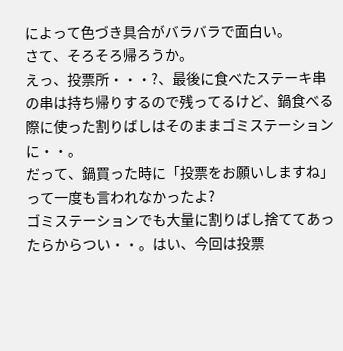によって色づき具合がバラバラで面白い。
さて、そろそろ帰ろうか。
えっ、投票所・・・?、最後に食べたステーキ串の串は持ち帰りするので残ってるけど、鍋食べる際に使った割りばしはそのままゴミステーションに・・。
だって、鍋買った時に「投票をお願いしますね」って一度も言われなかったよ?
ゴミステーションでも大量に割りばし捨ててあったらからつい・・。はい、今回は投票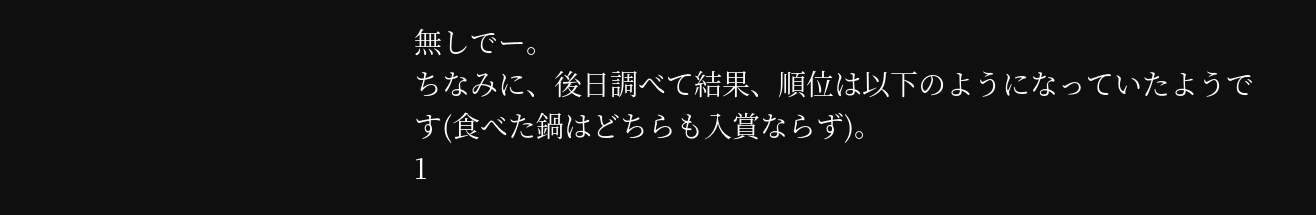無しでー。
ちなみに、後日調べて結果、順位は以下のようになっていたようです(食べた鍋はどちらも入賞ならず)。
1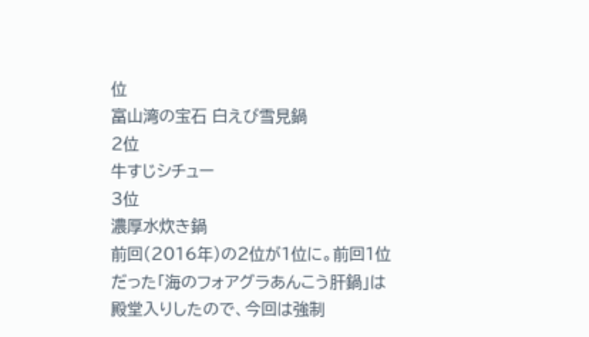位
富山湾の宝石 白えび雪見鍋
2位
牛すじシチュー
3位
濃厚水炊き鍋
前回(2016年)の2位が1位に。前回1位だった「海のフォアグラあんこう肝鍋」は殿堂入りしたので、今回は強制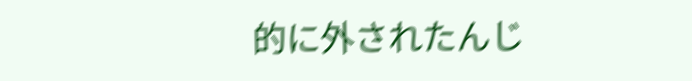的に外されたんじ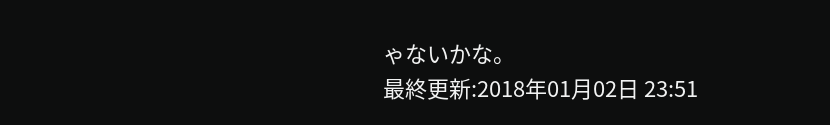ゃないかな。
最終更新:2018年01月02日 23:51